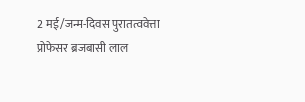2 मई/जन्म-दिवस पुरातत्ववेत्ता प्रोफेसर ब्रजबासी लाल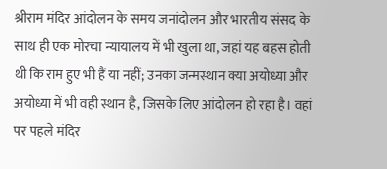श्रीराम मंदिर आंदोलन के समय जनांदोलन और भारतीय संसद के साथ ही एक मोरचा न्यायालय में भी खुला था, जहां यह बहस होती थी कि राम हुए भी हैं या नहीं; उनका जन्मस्थान क्या अयोध्या और अयोध्या में भी वही स्थान है, जिसके लिए आंदोलन हो रहा है। वहां पर पहले मंदिर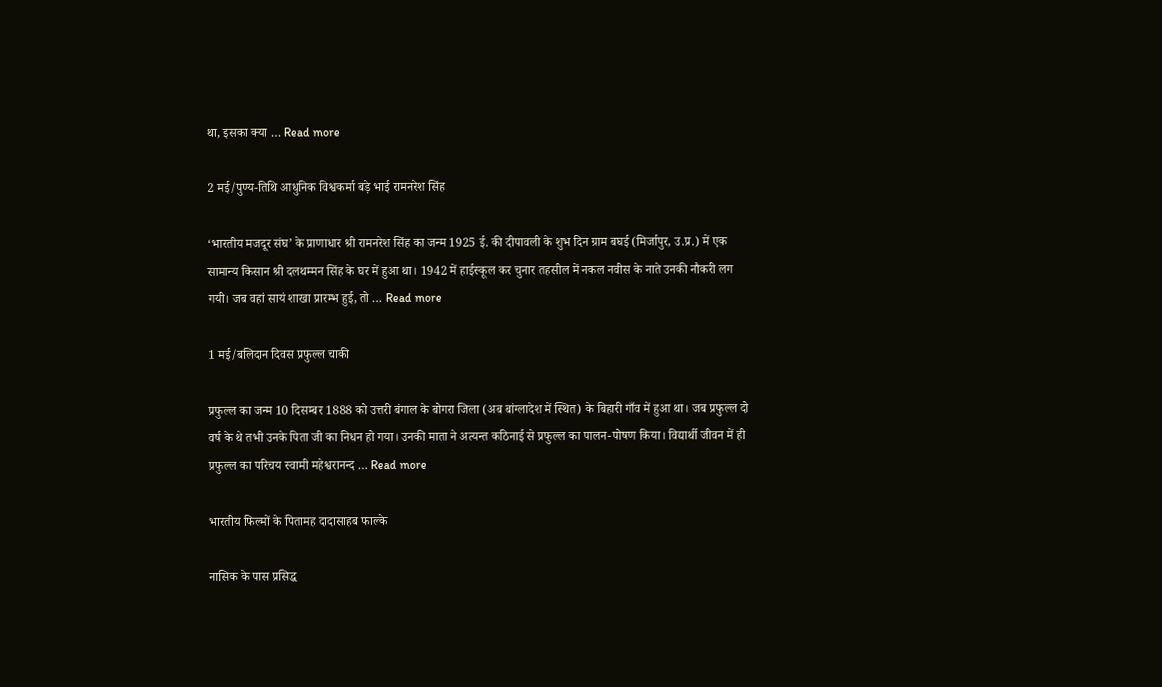था, इसका क्या … Read more

2 मई/पुण्य-तिथि आधुनिक विश्वकर्मा बड़े भाई रामनरेश सिंह

‘भारतीय मजदूर संघ’ के प्राणाधार श्री रामनरेश सिंह का जन्म 1925 ई. की दीपावली के शुभ दिन ग्राम बघई (मिर्जापुर, उ.प्र.) में एक सामान्य किसान श्री दलथम्मन सिंह के घर में हुआ था। 1942 में हाईस्कूल कर चुनार तहसील में नकल नवीस के नाते उनकी नौकरी लग गयी। जब वहां सायं शाखा प्रारम्भ हुई, तो … Read more

1 मई/बलिदान दिवस प्रफुल्ल चाकी

प्रफुल्ल का जन्म 10 दिसम्बर 1888 को उत्तरी बंगाल के बोगरा जिला (अब बांग्लादेश में स्थित) के बिहारी गाँव में हुआ था। जब प्रफुल्ल दो वर्ष के थे तभी उनके पिता जी का निधन हो गया। उनकी माता ने अत्यन्त कठिनाई से प्रफुल्ल का पालन-पोषण किया। विद्यार्थी जीवन में ही प्रफुल्ल का परिचय स्वामी महेश्वरानन्द … Read more

भारतीय फिल्मों के पितामह दादासाहब फाल्के

नासिक के पास प्रसिद्ध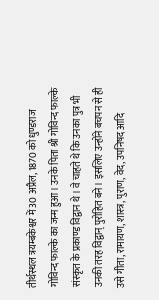तीर्थस्थल त्रयम्बकेश्वर में 30 अप्रैल, 1870 को धुण्डराज गोविन्द फाल्के का जन्म हुआ। उनके पिता श्री गोविन्द फाल्के संस्कृत के प्रकाण्ड विद्वान थे। वे चाहते थे कि उनका पुत्र भी उनकी तरह विद्वान् पुरोहित बने। इसलिए उन्होंने बचपन से ही उसे गीता, रामायण, शास्त्र, पुराण, वेद, उपनिषद आदि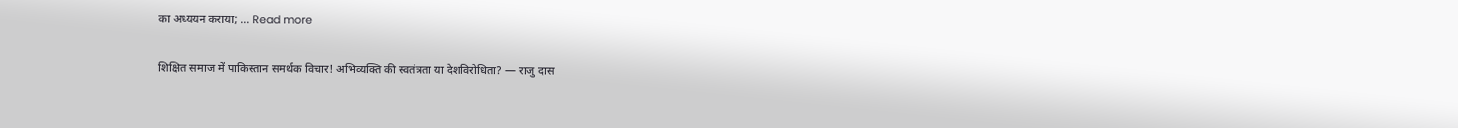का अध्ययन कराया; … Read more

शिक्षित समाज में पाकिस्तान समर्थक विचार! अभिव्यक्ति की स्वतंत्रता या देशविरोधिता? — राजु दास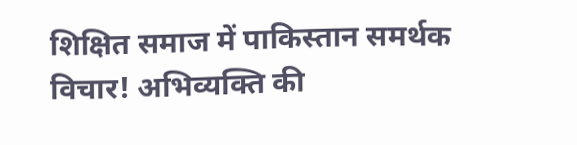शिक्षित समाज में पाकिस्तान समर्थक विचार! अभिव्यक्ति की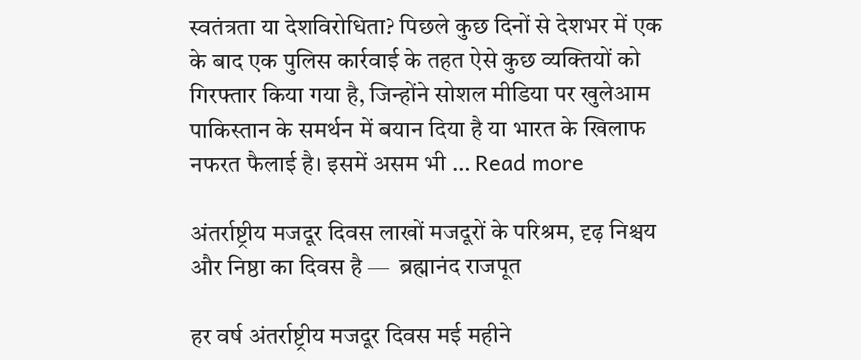स्वतंत्रता या देशविरोधिता? पिछले कुछ दिनों से देशभर में एक के बाद एक पुलिस कार्रवाई के तहत ऐसे कुछ व्यक्तियों को गिरफ्तार किया गया है, जिन्होंने सोशल मीडिया पर खुलेआम पाकिस्तान के समर्थन में बयान दिया है या भारत के खिलाफ नफरत फैलाई है। इसमें असम भी … Read more

अंतर्राष्ट्रीय मजदूर दिवस लाखों मजदूरों के परिश्रम, दृढ़ निश्चय और निष्ठा का दिवस है —  ब्रह्मानंद राजपूत

हर वर्ष अंतर्राष्ट्रीय मजदूर दिवस मई महीने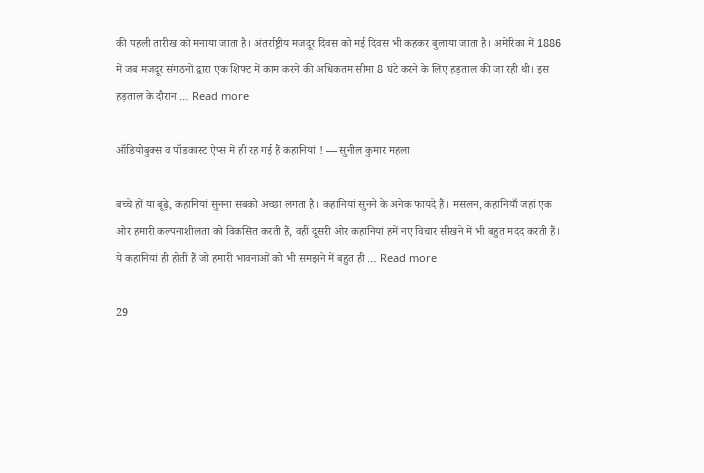की पहली तारीख को मनाया जाता है। अंतर्राष्ट्रीय मजदूर दिवस को मई दिवस भी कहकर बुलाया जाता है। अमेरिका में 1886 में जब मजदूर संगठनों द्वारा एक शिफ्ट में काम करने की अधिकतम सीमा 8 घंटे करने के लिए हड़ताल की जा रही थी। इस हड़ताल के दौरान … Read more

ऑडियोबुक्स व पॉडकास्ट ऐप्स में ही रह गई हैं कहानियां ! — सुनील कुमार महला

बच्चे हों या बूढ़े, कहानियां सुनना सबको अच्छा लगता है। कहानियां सुनने के अनेक फायदे हैं। मसलन, कहानियाँ जहां एक ओर हमारी कल्पनाशीलता को विकसित करती हैं, वहीं दूसरी ओर कहानियां हमें नए विचार सीखने में भी बहुत मदद करती हैं। ये कहानियां ही होतीं हैं जो हमारी भावनाओं को भी समझने में बहुत ही … Read more

29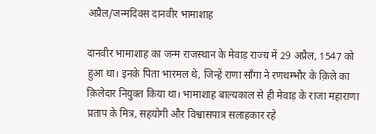अप्रैल/जन्मदिवस दानवीर भामाशाह

दानवीर भामाशाह का जन्म राजस्थान के मेवाड़ राज्य में 29 अप्रैल, 1547 को हुआ था। इनके पिता भारमल थे, जिन्हें राणा साँगा ने रणथम्भौर के क़िले का क़िलेदार नियुक्त किया था। भामाशाह बाल्यकाल से ही मेवाड़ के राजा महाराणा प्रताप के मित्र, सहयोगी और विश्वासपात्र सलाहकार रहे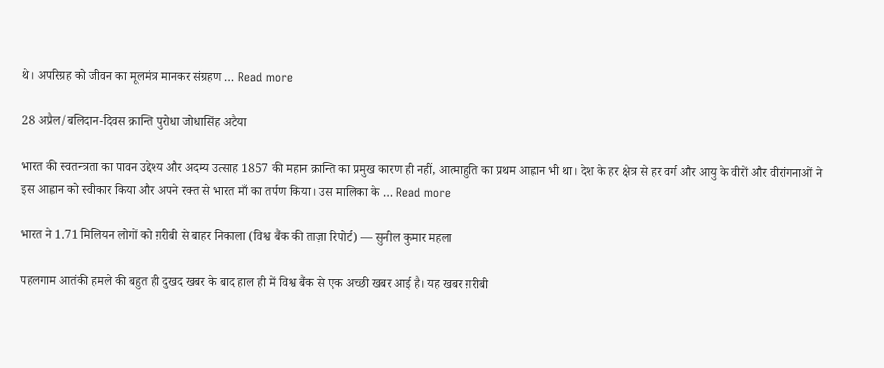थे। अपरिग्रह को जीवन का मूलमंत्र मानकर संग्रहण … Read more

28 अप्रैल/बलिदान-दिवस क्रान्ति पुरोधा जोधासिंह अटैया

भारत की स्वतन्त्रता का पावन उद्देश्य और अदम्य उत्साह 1857 की महान क्रान्ति का प्रमुख कारण ही नहीं, आत्माहुति का प्रथम आह्नान भी था। देश के हर क्षेत्र से हर वर्ग और आयु के वीरों और वीरांगनाओं ने इस आह्वान को स्वीकार किया और अपने रक्त से भारत माँ का तर्पण किया। उस मालिका के … Read more

भारत ने 1.71 मिलियन लोगों को ग़रीबी से बाहर निकाला (विश्व बैंक की ताज़ा रिपोर्ट) — सुनील कुमार महला

पहलगाम आतंकी हमले की बहुत ही दुखद खबर के बाद हाल ही में विश्व बैंक से एक अच्छी खबर आई है। यह खबर ग़रीबी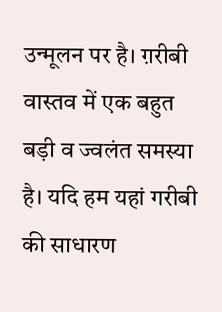उन्मूलन पर है। ग़रीबी वास्तव में एक बहुत बड़ी व ज्वलंत समस्या है। यदि हम यहां गरीबी की साधारण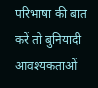परिभाषा की बात करें तो बुनियादी आवश्यकताओं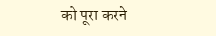को पूरा करने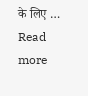के लिए … Read more